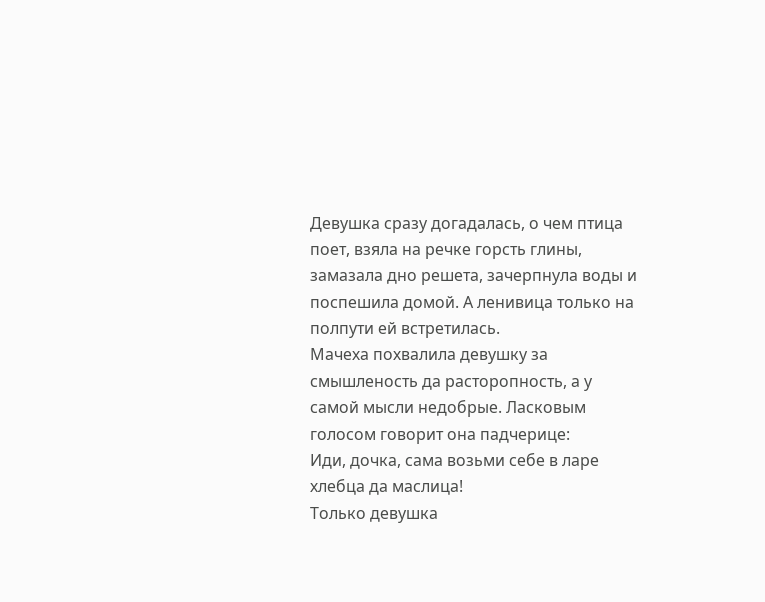Девушка сразу догадалась, о чем птица поет, взяла на речке горсть глины, замазала дно решета, зачерпнула воды и поспешила домой. А ленивица только на полпути ей встретилась.
Мачеха похвалила девушку за смышленость да расторопность, а у самой мысли недобрые. Ласковым голосом говорит она падчерице:
Иди, дочка, сама возьми себе в ларе хлебца да маслица!
Только девушка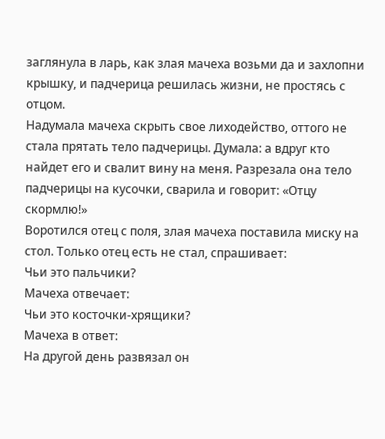заглянула в ларь, как злая мачеха возьми да и захлопни крышку, и падчерица решилась жизни, не простясь с отцом.
Надумала мачеха скрыть свое лиходейство, оттого не стала прятать тело падчерицы. Думала: а вдруг кто найдет его и свалит вину на меня. Разрезала она тело падчерицы на кусочки, сварила и говорит: «Отцу скормлю!»
Воротился отец с поля, злая мачеха поставила миску на стол. Только отец есть не стал, спрашивает:
Чьи это пальчики?
Мачеха отвечает:
Чьи это косточки-хрящики?
Мачеха в ответ:
На другой день развязал он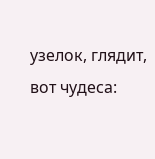узелок, глядит, вот чудеса: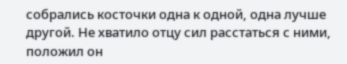собрались косточки одна к одной, одна лучше другой. Не хватило отцу сил расстаться с ними, положил он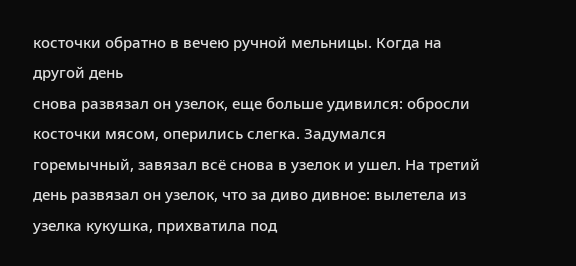косточки обратно в вечею ручной мельницы. Когда на другой день
снова развязал он узелок, еще больше удивился: обросли косточки мясом, оперились слегка. Задумался горемычный, завязал всё снова в узелок и ушел. На третий день развязал он узелок, что за диво дивное: вылетела из узелка кукушка, прихватила под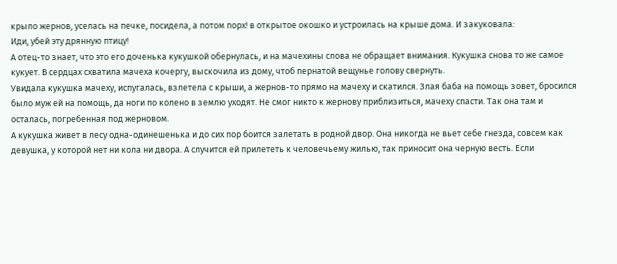крыло жернов, уселась на печке, посидела, а потом порх! в открытое окошко и устроилась на крыше дома. И закуковала:
Иди, убей эту дрянную птицу!
А отец-то знает, что это его доченька кукушкой обернулась, и на мачехины слова не обращает внимания. Кукушка снова то же самое кукует. В сердцах схватила мачеха кочергу, выскочила из дому, чтоб пернатой вещунье голову свернуть.
Увидала кукушка мачеху, испугалась, взлетела с крыши, а жернов-то прямо на мачеху и скатился. Злая баба на помощь зовет, бросился было муж ей на помощь, да ноги по колено в землю уходят. Не смог никто к жернову приблизиться, мачеху спасти. Так она там и осталась, погребенная под жерновом.
А кукушка живет в лесу одна-одинешенька и до сих пор боится залетать в родной двор. Она никогда не вьет себе гнезда, совсем как девушка, у которой нет ни кола ни двора. А случится ей прилететь к человечьему жилью, так приносит она черную весть. Если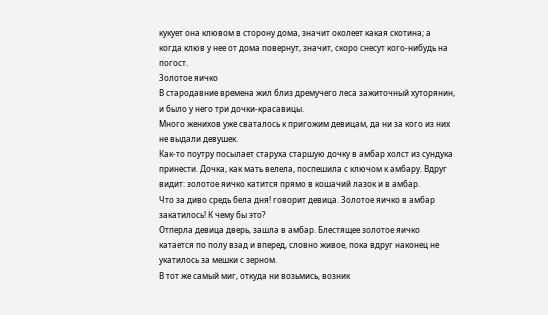кукует она клювом в сторону дома, значит околеет какая скотина; а когда клюв у нее от дома повернут, значит, скоро снесут кого-нибудь на погост.
Золотое яичко
В стародавние времена жил близ дремучего леса зажиточный хуторянин, и было у него три дочки-красавицы.
Много женихов уже сваталось к пригожим девицам, да ни за кого из них не выдали девушек.
Как-то поутру посылает старуха старшую дочку в амбар холст из сундука принести. Дочка, как мать велела, поспешила с ключом к амбару. Вдруг видит: золотое яичко катится прямо в кошачий лазок и в амбар.
Что за диво средь бела дня! говорит девица. Золотое яичко в амбар закатилось! К чему бы это?
Отперла девица дверь, зашла в амбар. Блестящее золотое яичко катается по полу взад и вперед, словно живое, пока вдруг наконец не укатилось за мешки с зерном.
В тот же самый миг, откуда ни возьмись, возник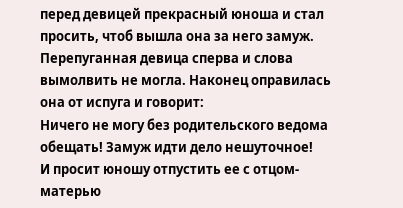перед девицей прекрасный юноша и стал просить, чтоб вышла она за него замуж.
Перепуганная девица сперва и слова вымолвить не могла. Наконец оправилась она от испуга и говорит:
Ничего не могу без родительского ведома обещать! Замуж идти дело нешуточное!
И просит юношу отпустить ее с отцом-матерью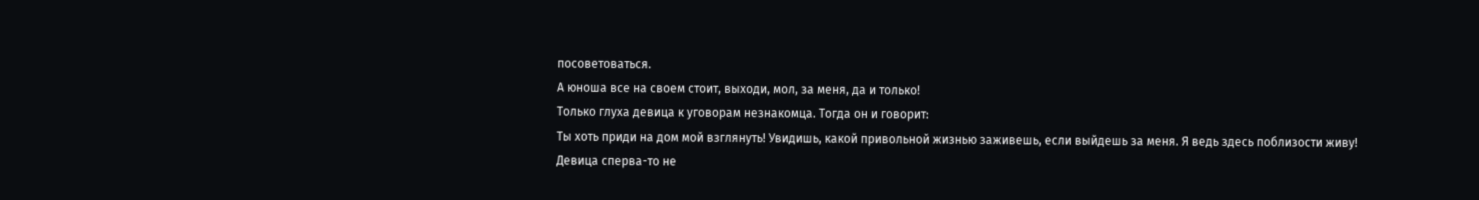посоветоваться.
А юноша все на своем стоит, выходи, мол, за меня, да и только!
Только глуха девица к уговорам незнакомца. Тогда он и говорит:
Ты хоть приди на дом мой взглянуть! Увидишь, какой привольной жизнью заживешь, если выйдешь за меня. Я ведь здесь поблизости живу!
Девица сперва-то не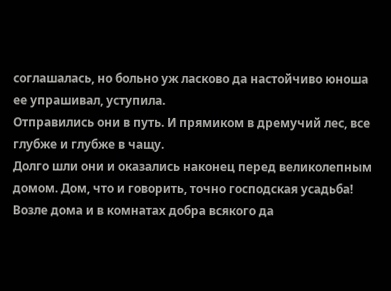соглашалась, но больно уж ласково да настойчиво юноша ее упрашивал, уступила.
Отправились они в путь. И прямиком в дремучий лес, все глубже и глубже в чащу.
Долго шли они и оказались наконец перед великолепным домом. Дом, что и говорить, точно господская усадьба!
Возле дома и в комнатах добра всякого да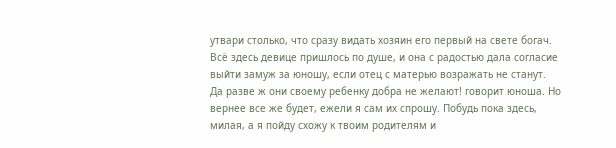утвари столько, что сразу видать хозяин его первый на свете богач.
Всё здесь девице пришлось по душе, и она с радостью дала согласие выйти замуж за юношу, если отец с матерью возражать не станут.
Да разве ж они своему ребенку добра не желают! говорит юноша. Но вернее все же будет, ежели я сам их спрошу. Побудь пока здесь, милая, а я пойду схожу к твоим родителям и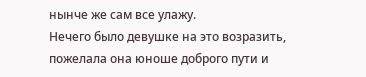нынче же сам все улажу.
Нечего было девушке на это возразить, пожелала она юноше доброго пути и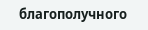благополучного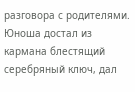разговора с родителями.
Юноша достал из кармана блестящий серебряный ключ, дал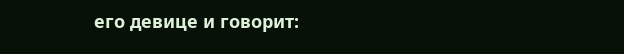его девице и говорит: